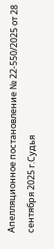Апелляционное постановление № 22-550/2025 от 28 сентября 2025 г.Судья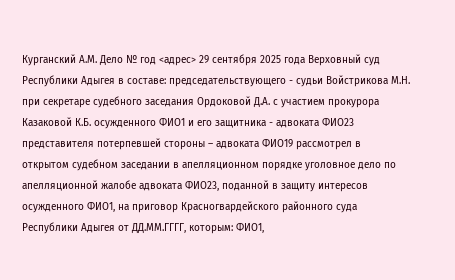Курганский А.М. Дело № год <адрес> 29 сентября 2025 года Верховный суд Республики Адыгея в составе: председательствующего - судьи Войстрикова М.Н. при секретаре судебного заседания Ордоковой Д.А. с участием прокурора Казаковой К.Б. осужденного ФИО1 и его защитника - адвоката ФИО23 представителя потерпевшей стороны – адвоката ФИО19 рассмотрел в открытом судебном заседании в апелляционном порядке уголовное дело по апелляционной жалобе адвоката ФИО23, поданной в защиту интересов осужденного ФИО1, на приговор Красногвардейского районного суда Республики Адыгея от ДД.ММ.ГГГГ, которым: ФИО1,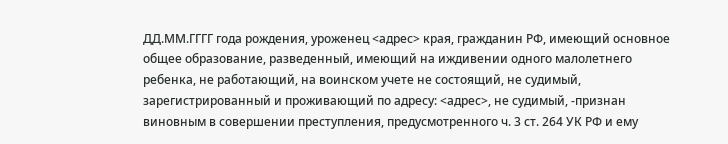ДД.ММ.ГГГГ года рождения, уроженец <адрес> края, гражданин РФ, имеющий основное общее образование, разведенный, имеющий на иждивении одного малолетнего ребенка, не работающий, на воинском учете не состоящий, не судимый, зарегистрированный и проживающий по адресу: <адрес>, не судимый, -признан виновным в совершении преступления, предусмотренного ч. 3 ст. 264 УК РФ и ему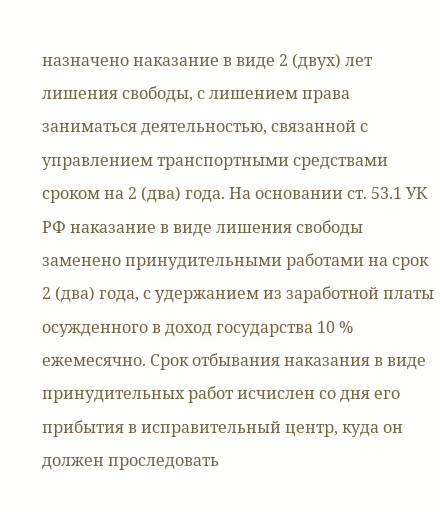назначено наказание в виде 2 (двух) лет лишения свободы, с лишением права заниматься деятельностью, связанной с управлением транспортными средствами сроком на 2 (два) года. На основании ст. 53.1 УК РФ наказание в виде лишения свободы заменено принудительными работами на срок 2 (два) года, с удержанием из заработной платы осужденного в доход государства 10 % ежемесячно. Срок отбывания наказания в виде принудительных работ исчислен со дня его прибытия в исправительный центр, куда он должен проследовать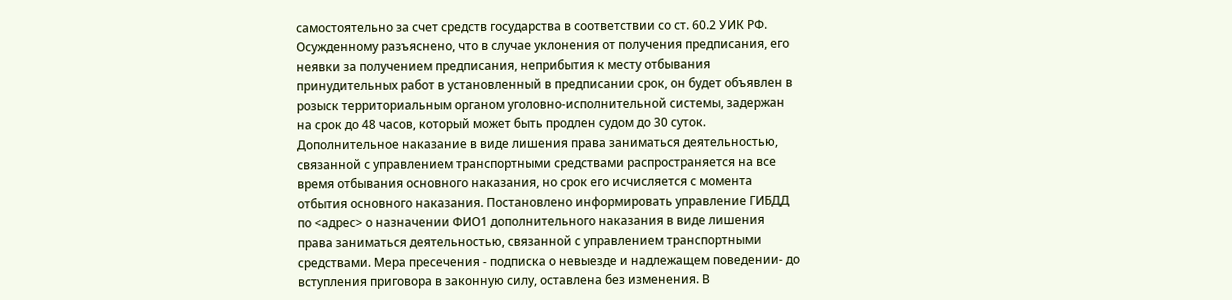самостоятельно за счет средств государства в соответствии со ст. 60.2 УИК РФ. Осужденному разъяснено, что в случае уклонения от получения предписания, его неявки за получением предписания, неприбытия к месту отбывания принудительных работ в установленный в предписании срок, он будет объявлен в розыск территориальным органом уголовно-исполнительной системы, задержан на срок до 48 часов, который может быть продлен судом до 30 суток. Дополнительное наказание в виде лишения права заниматься деятельностью, связанной с управлением транспортными средствами распространяется на все время отбывания основного наказания, но срок его исчисляется с момента отбытия основного наказания. Постановлено информировать управление ГИБДД по <адрес> о назначении ФИО1 дополнительного наказания в виде лишения права заниматься деятельностью, связанной с управлением транспортными средствами. Мера пресечения - подписка о невыезде и надлежащем поведении- до вступления приговора в законную силу, оставлена без изменения. В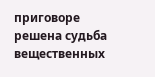приговоре решена судьба вещественных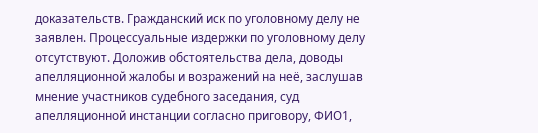доказательств. Гражданский иск по уголовному делу не заявлен. Процессуальные издержки по уголовному делу отсутствуют. Доложив обстоятельства дела, доводы апелляционной жалобы и возражений на неё, заслушав мнение участников судебного заседания, суд апелляционной инстанции согласно приговору, ФИО1,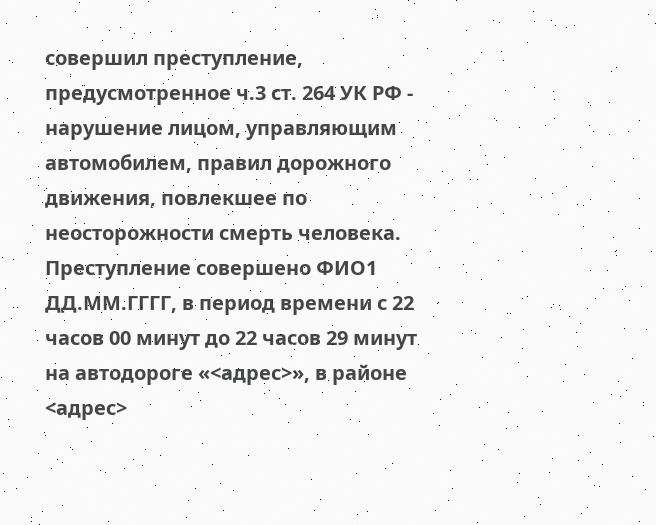совершил преступление, предусмотренное ч.3 ст. 264 УК РФ - нарушение лицом, управляющим автомобилем, правил дорожного движения, повлекшее по неосторожности смерть человека. Преступление совершено ФИО1 ДД.ММ.ГГГГ, в период времени с 22 часов 00 минут до 22 часов 29 минут на автодороге «<адрес>», в районе <адрес>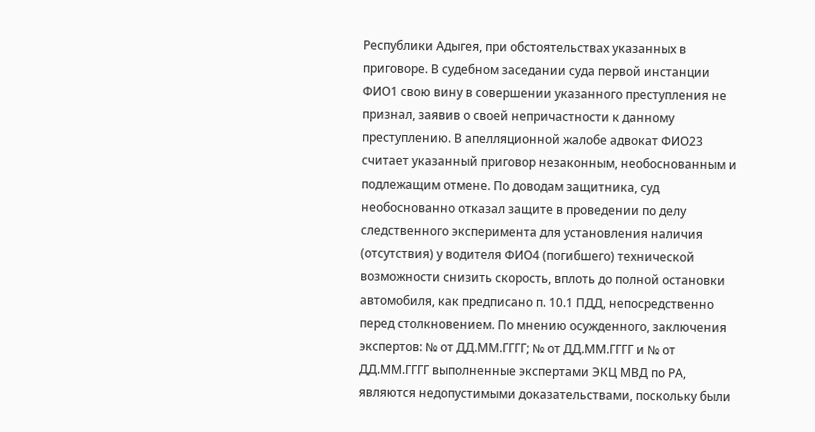Республики Адыгея, при обстоятельствах указанных в приговоре. В судебном заседании суда первой инстанции ФИО1 свою вину в совершении указанного преступления не признал, заявив о своей непричастности к данному преступлению. В апелляционной жалобе адвокат ФИО23 считает указанный приговор незаконным, необоснованным и подлежащим отмене. По доводам защитника, суд необоснованно отказал защите в проведении по делу следственного эксперимента для установления наличия (отсутствия) у водителя ФИО4 (погибшего) технической возможности снизить скорость, вплоть до полной остановки автомобиля, как предписано п. 10.1 ПДД, непосредственно перед столкновением. По мнению осужденного, заключения экспертов: № от ДД.ММ.ГГГГ; № от ДД.ММ.ГГГГ и № от ДД.ММ.ГГГГ выполненные экспертами ЭКЦ МВД по РА, являются недопустимыми доказательствами, поскольку были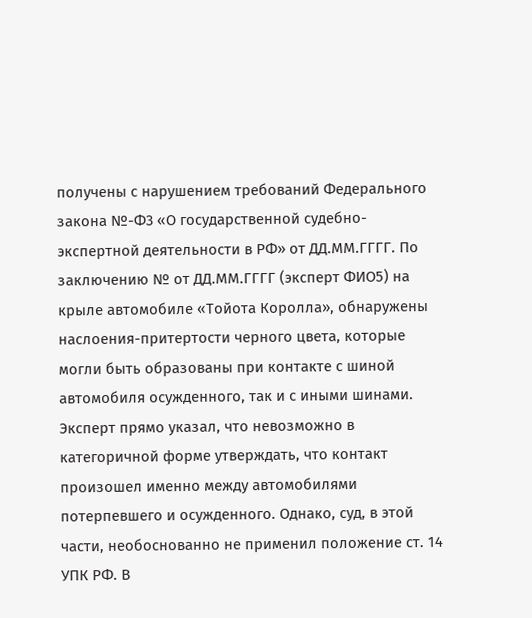получены с нарушением требований Федерального закона №-Ф3 «О государственной судебно-экспертной деятельности в РФ» от ДД.ММ.ГГГГ. По заключению № от ДД.ММ.ГГГГ (эксперт ФИО5) на крыле автомобиле «Тойота Королла», обнаружены наслоения-притертости черного цвета, которые могли быть образованы при контакте с шиной автомобиля осужденного, так и с иными шинами. Эксперт прямо указал, что невозможно в категоричной форме утверждать, что контакт произошел именно между автомобилями потерпевшего и осужденного. Однако, суд, в этой части, необоснованно не применил положение ст. 14 УПК РФ. В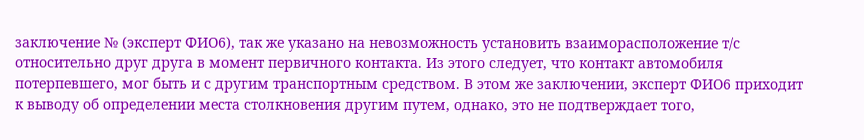заключение № (эксперт ФИО6), так же указано на невозможность установить взаиморасположение т/с относительно друг друга в момент первичного контакта. Из этого следует, что контакт автомобиля потерпевшего, мог быть и с другим транспортным средством. В этом же заключении, эксперт ФИО6 приходит к выводу об определении места столкновения другим путем, однако, это не подтверждает того,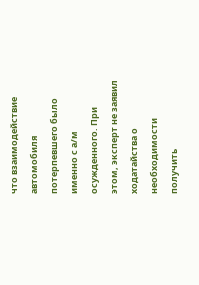что взаимодействие автомобиля потерпевшего было именно с а/м осужденного. При этом, эксперт не заявил ходатайства о необходимости получить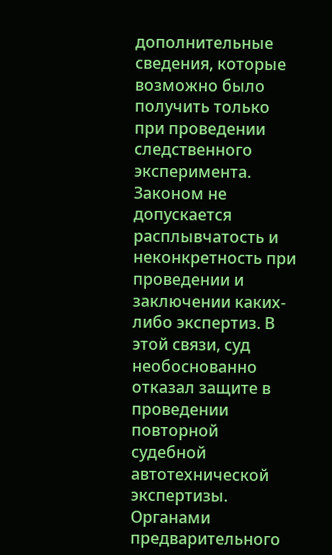дополнительные сведения, которые возможно было получить только при проведении следственного эксперимента. Законом не допускается расплывчатость и неконкретность при проведении и заключении каких-либо экспертиз. В этой связи, суд необоснованно отказал защите в проведении повторной судебной автотехнической экспертизы. Органами предварительного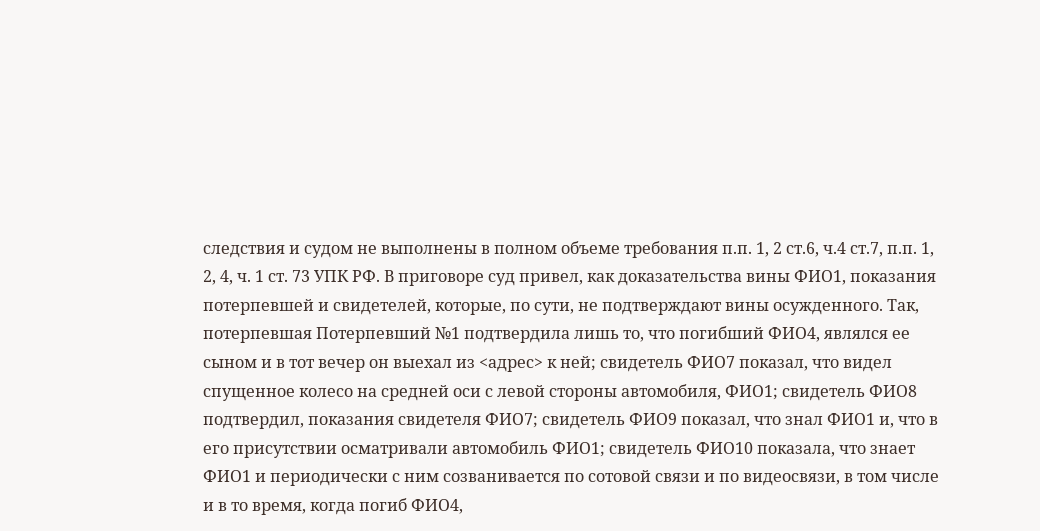следствия и судом не выполнены в полном объеме требования п.п. 1, 2 ст.6, ч.4 ст.7, п.п. 1, 2, 4, ч. 1 ст. 73 УПК РФ. В приговоре суд привел, как доказательства вины ФИО1, показания потерпевшей и свидетелей, которые, по сути, не подтверждают вины осужденного. Так, потерпевшая Потерпевший №1 подтвердила лишь то, что погибший ФИО4, являлся ее сыном и в тот вечер он выехал из <адрес> к ней; свидетель ФИО7 показал, что видел спущенное колесо на средней оси с левой стороны автомобиля, ФИО1; свидетель ФИО8 подтвердил, показания свидетеля ФИО7; свидетель ФИО9 показал, что знал ФИО1 и, что в его присутствии осматривали автомобиль ФИО1; свидетель ФИО10 показала, что знает ФИО1 и периодически с ним созванивается по сотовой связи и по видеосвязи, в том числе и в то время, когда погиб ФИО4,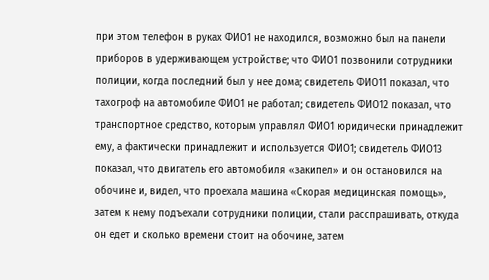при этом телефон в руках ФИО1 не находился, возможно был на панели приборов в удерживающем устройстве; что ФИО1 позвонили сотрудники полиции, когда последний был у нее дома; свидетель ФИО11 показал, что тахогроф на автомобиле ФИО1 не работал; свидетель ФИО12 показал, что транспортное средство, которым управлял ФИО1 юридически принадлежит ему, а фактически принадлежит и используется ФИО1; свидетель ФИО13 показал, что двигатель его автомобиля «закипел» и он остановился на обочине и, видел, что проехала машина «Скорая медицинская помощь», затем к нему подъехали сотрудники полиции, стали расспрашивать, откуда он едет и сколько времени стоит на обочине, затем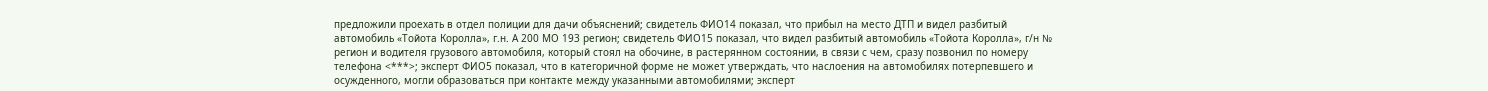предложили проехать в отдел полиции для дачи объяснений; свидетель ФИО14 показал, что прибыл на место ДТП и видел разбитый автомобиль «Тойота Королла», г.н. А 200 МО 193 регион; свидетель ФИО15 показал, что видел разбитый автомобиль «Тойота Королла», г/н № регион и водителя грузового автомобиля, который стоял на обочине, в растерянном состоянии, в связи с чем, сразу позвонил по номеру телефона <***>; эксперт ФИО5 показал, что в категоричной форме не может утверждать, что наслоения на автомобилях потерпевшего и осужденного, могли образоваться при контакте между указанными автомобилями; эксперт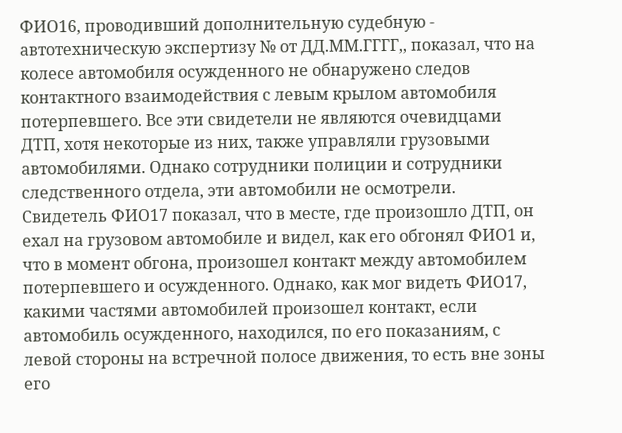ФИО16, проводивший дополнительную судебную - автотехническую экспертизу № от ДД.ММ.ГГГГ,, показал, что на колесе автомобиля осужденного не обнаружено следов контактного взаимодействия с левым крылом автомобиля потерпевшего. Все эти свидетели не являются очевидцами ДТП, хотя некоторые из них, также управляли грузовыми автомобилями. Однако сотрудники полиции и сотрудники следственного отдела, эти автомобили не осмотрели. Свидетель ФИО17 показал, что в месте, где произошло ДТП, он ехал на грузовом автомобиле и видел, как его обгонял ФИО1 и, что в момент обгона, произошел контакт между автомобилем потерпевшего и осужденного. Однако, как мог видеть ФИО17, какими частями автомобилей произошел контакт, если автомобиль осужденного, находился, по его показаниям, с левой стороны на встречной полосе движения, то есть вне зоны его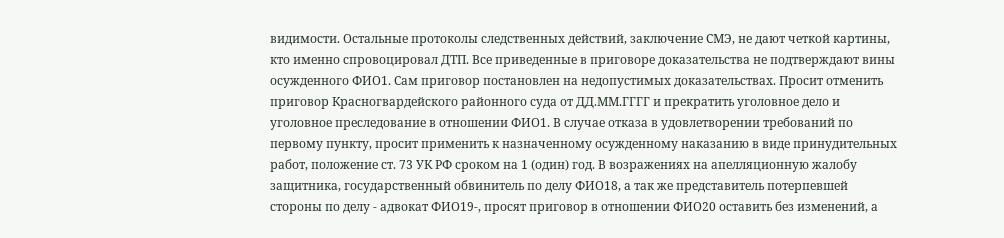видимости. Остальные протоколы следственных действий, заключение СМЭ, не дают четкой картины, кто именно спровоцировал ДТП. Все приведенные в приговоре доказательства не подтверждают вины осужденного ФИО1. Сам приговор постановлен на недопустимых доказательствах. Просит отменить приговор Красногвардейского районного суда от ДД.ММ.ГГГГ и прекратить уголовное дело и уголовное преследование в отношении ФИО1. В случае отказа в удовлетворении требований по первому пункту, просит применить к назначенному осужденному наказанию в виде принудительных работ, положение ст. 73 УК РФ сроком на 1 (один) год. В возражениях на апелляционную жалобу защитника, государственный обвинитель по делу ФИО18, а так же представитель потерпевшей стороны по делу - адвокат ФИО19-, просят приговор в отношении ФИО20 оставить без изменений, а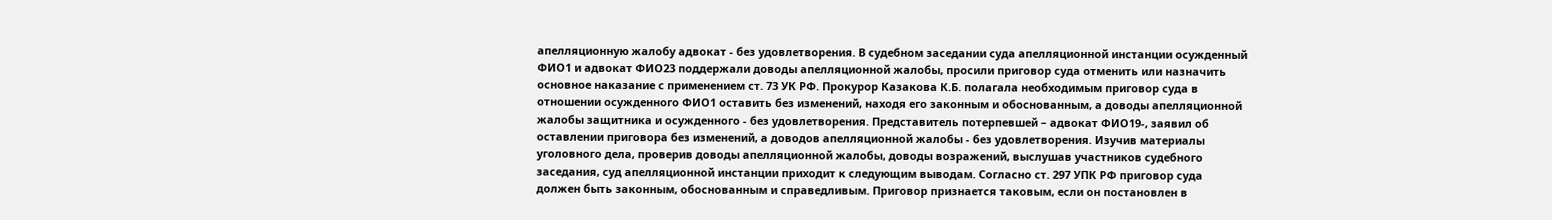апелляционную жалобу адвокат - без удовлетворения. В судебном заседании суда апелляционной инстанции осужденный ФИО1 и адвокат ФИО23 поддержали доводы апелляционной жалобы, просили приговор суда отменить или назначить основное наказание с применением ст. 73 УК РФ. Прокурор Казакова К.Б. полагала необходимым приговор суда в отношении осужденного ФИО1 оставить без изменений, находя его законным и обоснованным, а доводы апелляционной жалобы защитника и осужденного - без удовлетворения. Представитель потерпевшей – адвокат ФИО19-, заявил об оставлении приговора без изменений, а доводов апелляционной жалобы - без удовлетворения. Изучив материалы уголовного дела, проверив доводы апелляционной жалобы, доводы возражений, выслушав участников судебного заседания, суд апелляционной инстанции приходит к следующим выводам. Согласно ст. 297 УПК РФ приговор суда должен быть законным, обоснованным и справедливым. Приговор признается таковым, если он постановлен в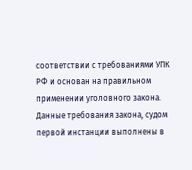соответствии с требованиями УПК РФ и основан на правильном применении уголовного закона. Данные требования закона, судом первой инстанции выполнены в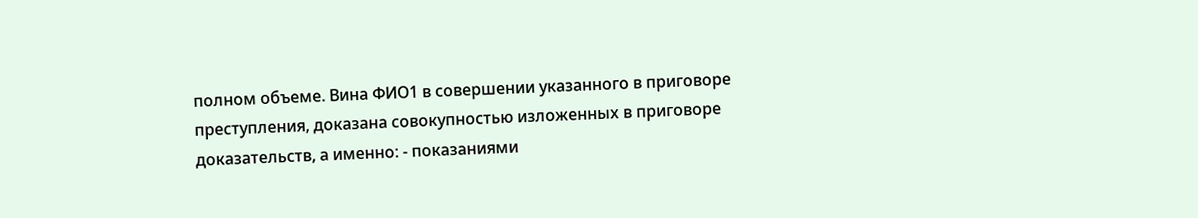полном объеме. Вина ФИО1 в совершении указанного в приговоре преступления, доказана совокупностью изложенных в приговоре доказательств, а именно: - показаниями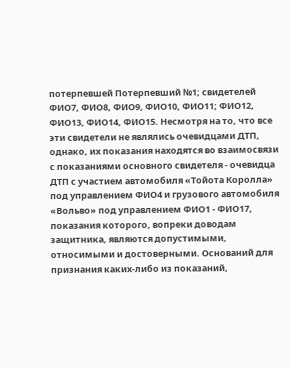потерпевшей Потерпевший №1; свидетелей ФИО7, ФИО8, ФИО9, ФИО10, ФИО11; ФИО12, ФИО13, ФИО14, ФИО15. Несмотря на то, что все эти свидетели не являлись очевидцами ДТП, однако, их показания находятся во взаимосвязи с показаниями основного свидетеля - очевидца ДТП с участием автомобиля «Тойота Королла» под управлением ФИО4 и грузового автомобиля «Вольво» под управлением ФИО1 - ФИО17, показания которого, вопреки доводам защитника, являются допустимыми, относимыми и достоверными. Оснований для признания каких-либо из показаний,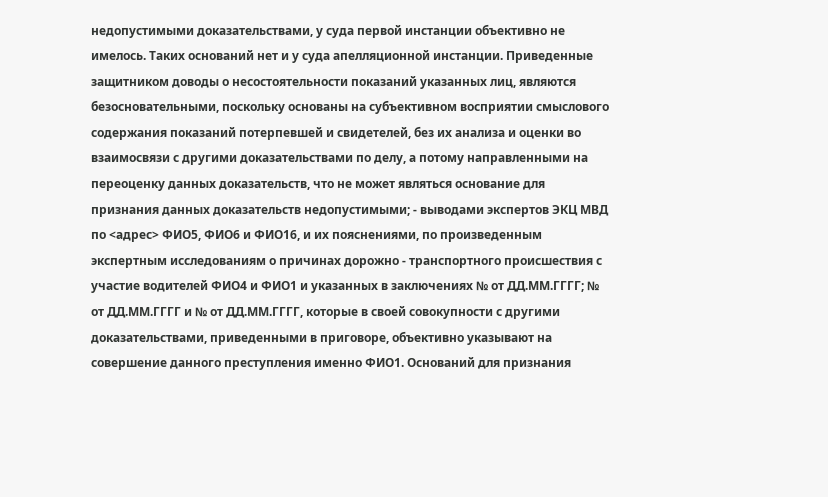недопустимыми доказательствами, у суда первой инстанции объективно не имелось. Таких оснований нет и у суда апелляционной инстанции. Приведенные защитником доводы о несостоятельности показаний указанных лиц, являются безосновательными, поскольку основаны на субъективном восприятии смыслового содержания показаний потерпевшей и свидетелей, без их анализа и оценки во взаимосвязи с другими доказательствами по делу, а потому направленными на переоценку данных доказательств, что не может являться основание для признания данных доказательств недопустимыми; - выводами экспертов ЭКЦ МВД по <адрес> ФИО5, ФИО6 и ФИО16, и их пояснениями, по произведенным экспертным исследованиям о причинах дорожно - транспортного происшествия с участие водителей ФИО4 и ФИО1 и указанных в заключениях № от ДД.ММ.ГГГГ; № от ДД.ММ.ГГГГ и № от ДД.ММ.ГГГГ, которые в своей совокупности с другими доказательствами, приведенными в приговоре, объективно указывают на совершение данного преступления именно ФИО1. Оснований для признания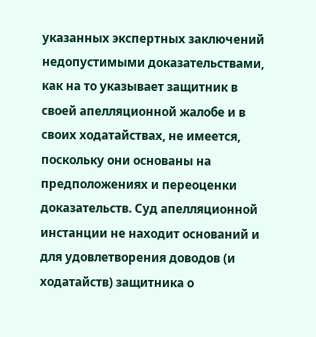указанных экспертных заключений недопустимыми доказательствами, как на то указывает защитник в своей апелляционной жалобе и в своих ходатайствах, не имеется, поскольку они основаны на предположениях и переоценки доказательств. Суд апелляционной инстанции не находит оснований и для удовлетворения доводов (и ходатайств) защитника о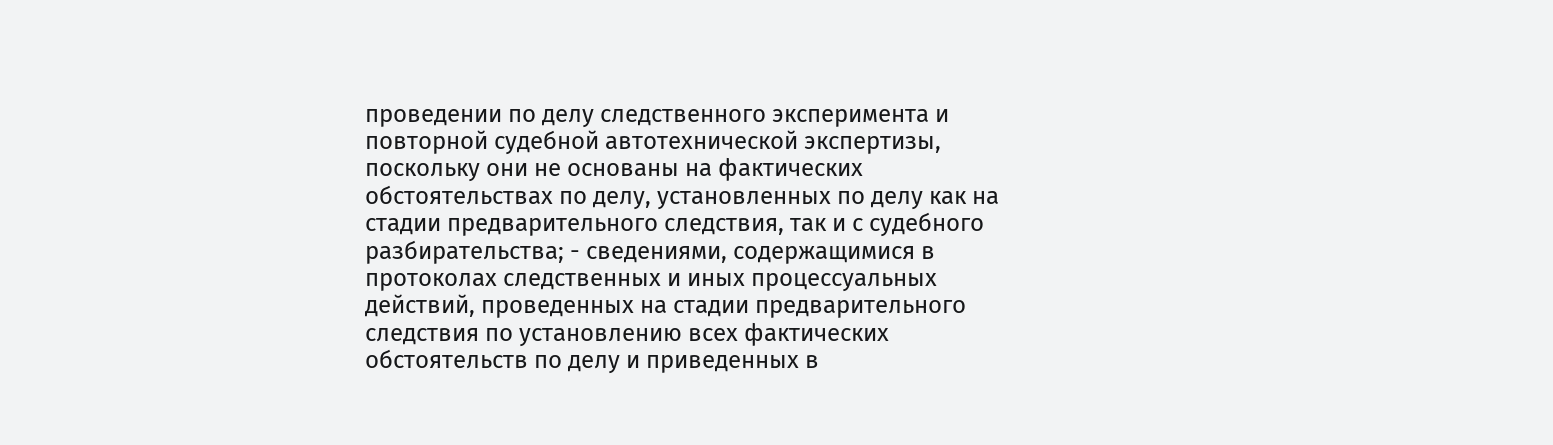проведении по делу следственного эксперимента и повторной судебной автотехнической экспертизы, поскольку они не основаны на фактических обстоятельствах по делу, установленных по делу как на стадии предварительного следствия, так и с судебного разбирательства; - сведениями, содержащимися в протоколах следственных и иных процессуальных действий, проведенных на стадии предварительного следствия по установлению всех фактических обстоятельств по делу и приведенных в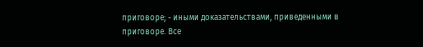приговоре; - иными доказательствами, приведенными в приговоре. Все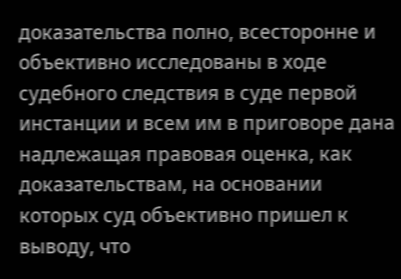доказательства полно, всесторонне и объективно исследованы в ходе судебного следствия в суде первой инстанции и всем им в приговоре дана надлежащая правовая оценка, как доказательствам, на основании которых суд объективно пришел к выводу, что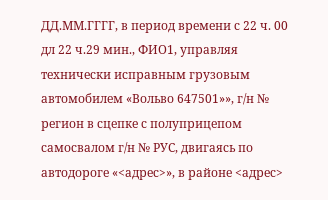ДД.ММ.ГГГГ, в период времени с 22 ч. 00 дл 22 ч.29 мин., ФИО1, управляя технически исправным грузовым автомобилем «Вольво 647501»», г/н № регион в сцепке с полуприцепом самосвалом г/н № РУС, двигаясь по автодороге «<адрес>», в районе <адрес>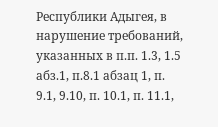Республики Адыгея, в нарушение требований, указанных в п.п. 1.3, 1.5 абз.1, п.8.1 абзац 1, п. 9.1, 9.10, п. 10.1, п. 11.1,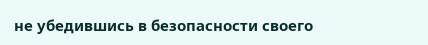не убедившись в безопасности своего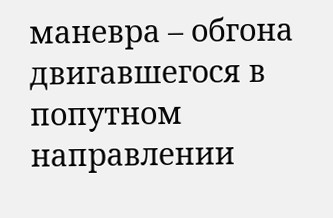маневра – обгона двигавшегося в попутном направлении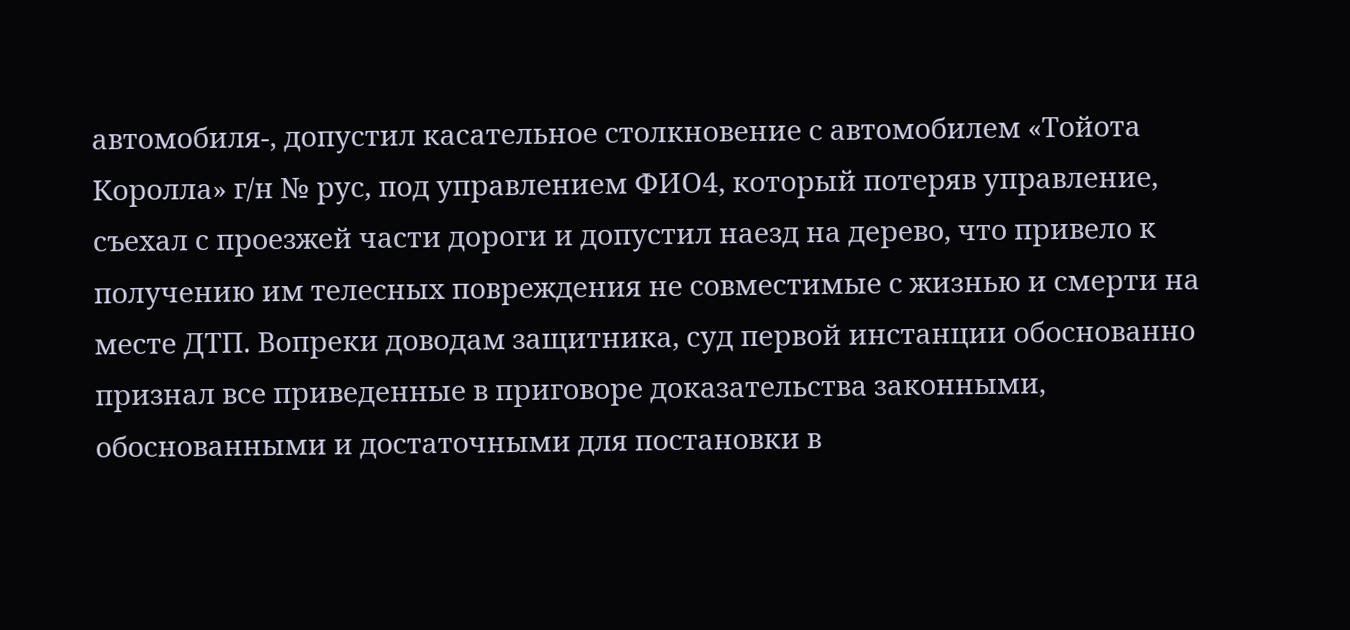автомобиля-, допустил касательное столкновение с автомобилем «Тойота Королла» г/н № рус, под управлением ФИО4, который потеряв управление, съехал с проезжей части дороги и допустил наезд на дерево, что привело к получению им телесных повреждения не совместимые с жизнью и смерти на месте ДТП. Вопреки доводам защитника, суд первой инстанции обоснованно признал все приведенные в приговоре доказательства законными, обоснованными и достаточными для постановки в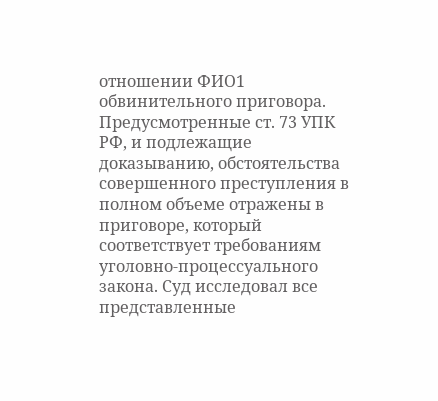отношении ФИО1 обвинительного приговора. Предусмотренные ст. 73 УПК РФ, и подлежащие доказыванию, обстоятельства совершенного преступления в полном объеме отражены в приговоре, который соответствует требованиям уголовно-процессуального закона. Суд исследовал все представленные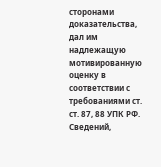сторонами доказательства, дал им надлежащую мотивированную оценку в соответствии с требованиями ст. ст. 87, 88 УПК РФ. Сведений,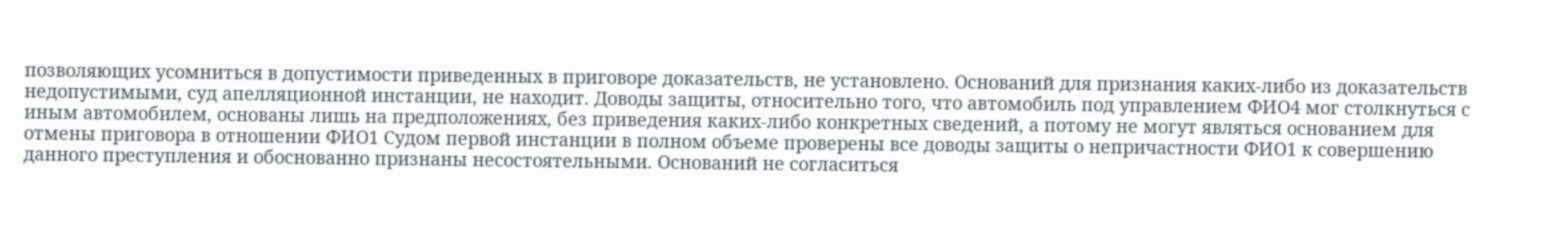позволяющих усомниться в допустимости приведенных в приговоре доказательств, не установлено. Оснований для признания каких-либо из доказательств недопустимыми, суд апелляционной инстанции, не находит. Доводы защиты, относительно того, что автомобиль под управлением ФИО4 мог столкнуться с иным автомобилем, основаны лишь на предположениях, без приведения каких-либо конкретных сведений, а потому не могут являться основанием для отмены приговора в отношении ФИО1 Судом первой инстанции в полном объеме проверены все доводы защиты о непричастности ФИО1 к совершению данного преступления и обоснованно признаны несостоятельными. Оснований не согласиться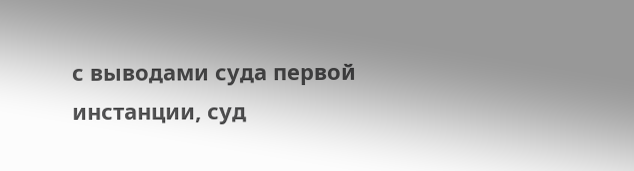с выводами суда первой инстанции, суд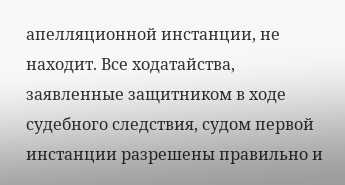апелляционной инстанции, не находит. Все ходатайства, заявленные защитником в ходе судебного следствия, судом первой инстанции разрешены правильно и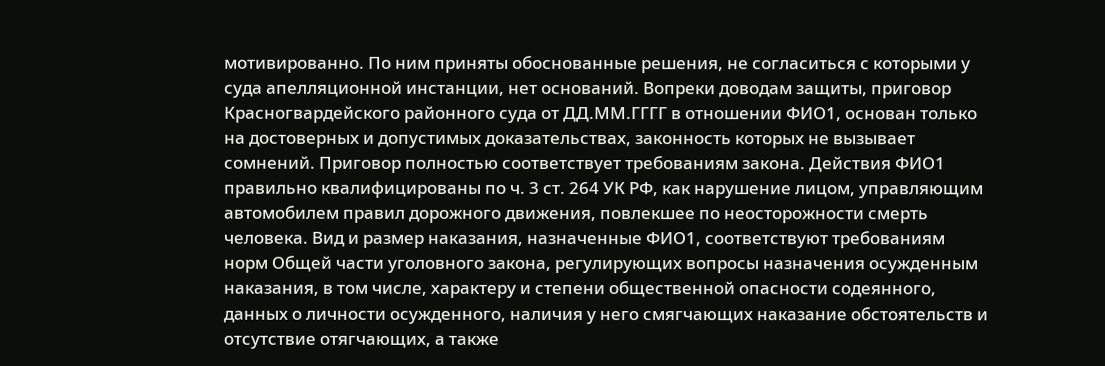мотивированно. По ним приняты обоснованные решения, не согласиться с которыми у суда апелляционной инстанции, нет оснований. Вопреки доводам защиты, приговор Красногвардейского районного суда от ДД.ММ.ГГГГ в отношении ФИО1, основан только на достоверных и допустимых доказательствах, законность которых не вызывает сомнений. Приговор полностью соответствует требованиям закона. Действия ФИО1 правильно квалифицированы по ч. 3 ст. 264 УК РФ, как нарушение лицом, управляющим автомобилем правил дорожного движения, повлекшее по неосторожности смерть человека. Вид и размер наказания, назначенные ФИО1, соответствуют требованиям норм Общей части уголовного закона, регулирующих вопросы назначения осужденным наказания, в том числе, характеру и степени общественной опасности содеянного, данных о личности осужденного, наличия у него смягчающих наказание обстоятельств и отсутствие отягчающих, а также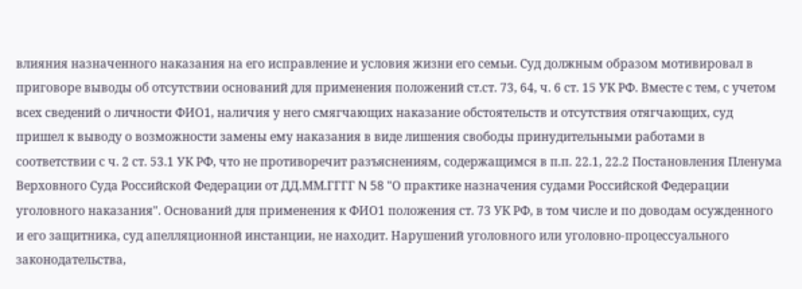влияния назначенного наказания на его исправление и условия жизни его семьи. Суд должным образом мотивировал в приговоре выводы об отсутствии оснований для применения положений ст.ст. 73, 64, ч. 6 ст. 15 УК РФ. Вместе с тем, с учетом всех сведений о личности ФИО1, наличия у него смягчающих наказание обстоятельств и отсутствия отягчающих, суд пришел к выводу о возможности замены ему наказания в виде лишения свободы принудительными работами в соответствии с ч. 2 ст. 53.1 УК РФ, что не противоречит разъяснениям, содержащимся в п.п. 22.1, 22.2 Постановления Пленума Верховного Суда Российской Федерации от ДД.ММ.ГГГГ N 58 "О практике назначения судами Российской Федерации уголовного наказания". Оснований для применения к ФИО1 положения ст. 73 УК РФ, в том числе и по доводам осужденного и его защитника, суд апелляционной инстанции, не находит. Нарушений уголовного или уголовно-процессуального законодательства,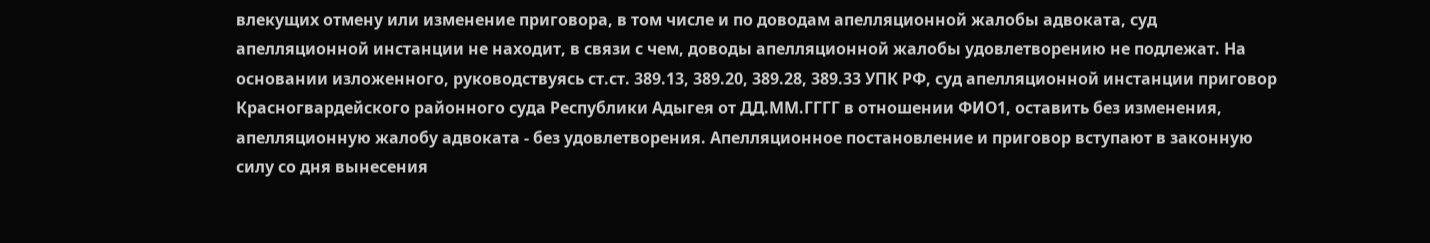влекущих отмену или изменение приговора, в том числе и по доводам апелляционной жалобы адвоката, суд апелляционной инстанции не находит, в связи с чем, доводы апелляционной жалобы удовлетворению не подлежат. На основании изложенного, руководствуясь ст.ст. 389.13, 389.20, 389.28, 389.33 УПК РФ, суд апелляционной инстанции приговор Красногвардейского районного суда Республики Адыгея от ДД.ММ.ГГГГ в отношении ФИО1, оставить без изменения, апелляционную жалобу адвоката - без удовлетворения. Апелляционное постановление и приговор вступают в законную силу со дня вынесения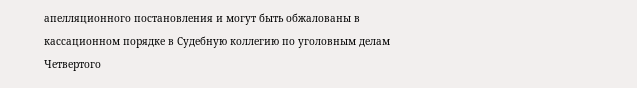апелляционного постановления и могут быть обжалованы в кассационном порядке в Судебную коллегию по уголовным делам Четвертого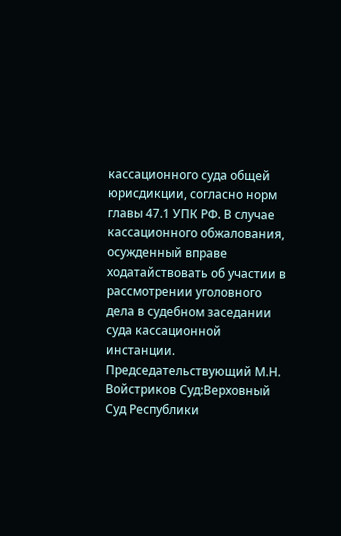кассационного суда общей юрисдикции, согласно норм главы 47.1 УПК РФ. В случае кассационного обжалования, осужденный вправе ходатайствовать об участии в рассмотрении уголовного дела в судебном заседании суда кассационной инстанции. Председательствующий М.Н. Войстриков Суд:Верховный Суд Республики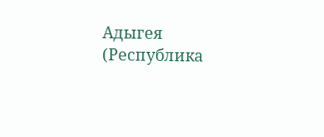Адыгея (Республика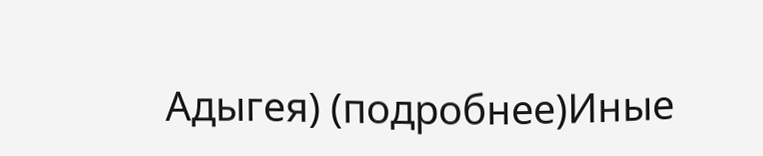Адыгея) (подробнее)Иные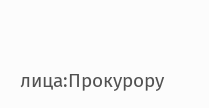лица:Прокурору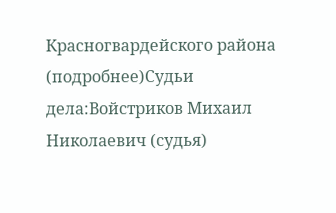Красногвардейского района (подробнее)Судьи дела:Войстриков Михаил Николаевич (судья)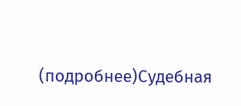(подробнее)Судебная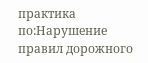практика по:Нарушение правил дорожного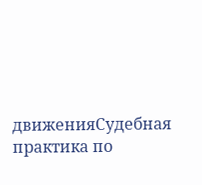движенияСудебная практика по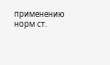применению норм ст.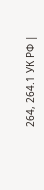264, 264.1 УК РФ |